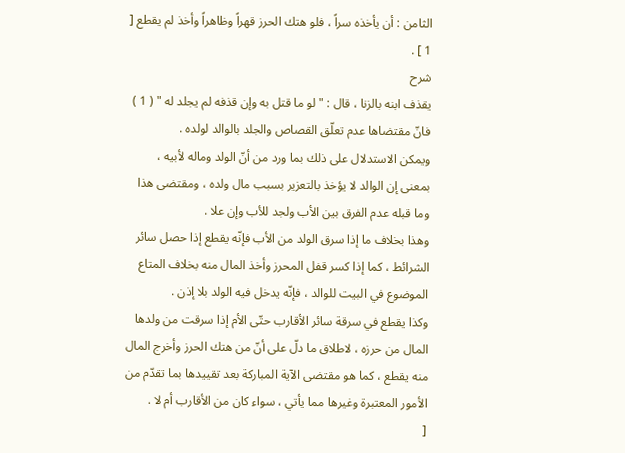الثامن : أن يأخذه سراً ، فلو هتك الحرز قهراً وظاهراً وأخذ لم يقطع [ 1 ] .
شرح
يقذف ابنه بالزنا ، قال : " لو ما قتل به وإن قذفه لم يجلد له " ( 1 ) فانّ مقتضاها عدم تعلّق القصاص والجلد بالوالد لولده .
ويمكن الاستدلال على ذلك بما ورد من أنّ الولد وماله لأبيه ، بمعنى إن الوالد لا يؤخذ بالتعزير بسبب مال ولده ، ومقتضى هذا وما قبله عدم الفرق بين الأب ولجد للأب وإن علا .
وهذا بخلاف ما إذا سرق الولد من الأب فإنّه يقطع إذا حصل سائر الشرائط ، كما إذا كسر قفل المحرز وأخذ المال منه بخلاف المتاع الموضوع في البيت للوالد ، فإنّه يدخل فيه الولد بلا إذن .
وكذا يقطع في سرقة سائر الأقارب حتّى الأم إذا سرقت من ولدها المال من حرزه ، لاطلاق ما دلّ على أنّ من هتك الحرز وأخرج المال منه يقطع ، كما هو مقتضى الآية المباركة بعد تقييدها بما تقدّم من الأمور المعتبرة وغيرها مما يأتي ، سواء كان من الأقارب أم لا .
[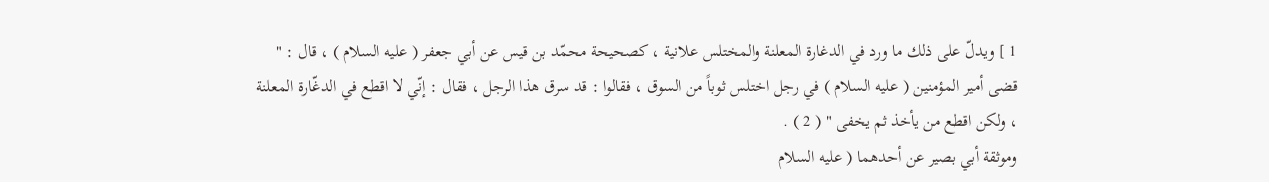1 ] ويدلّ على ذلك ما ورد في الدغارة المعلنة والمختلس علانية ، كصحيحة محمّد بن قيس عن أبي جعفر ( عليه السلام ) ، قال : " قضى أمير المؤمنين ( عليه السلام ) في رجل اختلس ثوباً من السوق ، فقالوا : قد سرق هذا الرجل ، فقال : إنّي لا اقطع في الدغّارة المعلنة ، ولكن اقطع من يأخذ ثم يخفى " ( 2 ) .
وموثقة أبي بصير عن أحدهما ( عليه السلام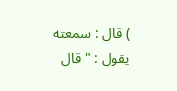) قال : سمعته يقول : " قال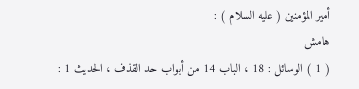أمير المؤمنين ( عليه السلام ) :
هامش
( 1 ) الوسائل : 18 ، الباب 14 من أبواب حد القذف ، الحديث 1 :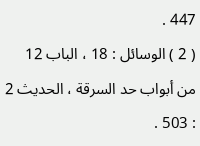447 .
( 2 ) الوسائل : 18 ، الباب 12 من أبواب حد السرقة ، الحديث 2 : 503 .